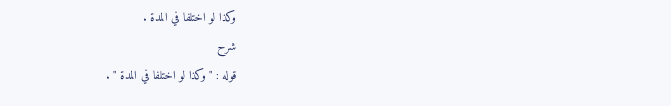وكذا لو اختلفا في المدة .
شرح
قوله : " وكذا لو اختلفا في المدة " .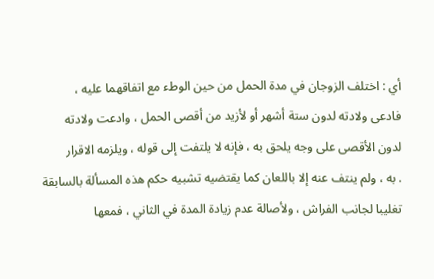أي : اختلف الزوجان في مدة الحمل من حين الوطء مع اتفاقهما عليه ،
فادعى ولادته لدون ستة أشهر أو لأزيد من أقصى الحمل ، وادعت ولادته
لدون الأقصى على وجه يلحق به ، فإنه لا يلتفت إلى قوله ، ويلزمه الاقرار
. به ، ولم ينتف عنه إلا باللعان كما يقتضيه تشبيه حكم هذه المسألة بالسابقة
تغليبا لجانب الفراش ، ولأصالة عدم زيادة المدة في الثاني ، فمعها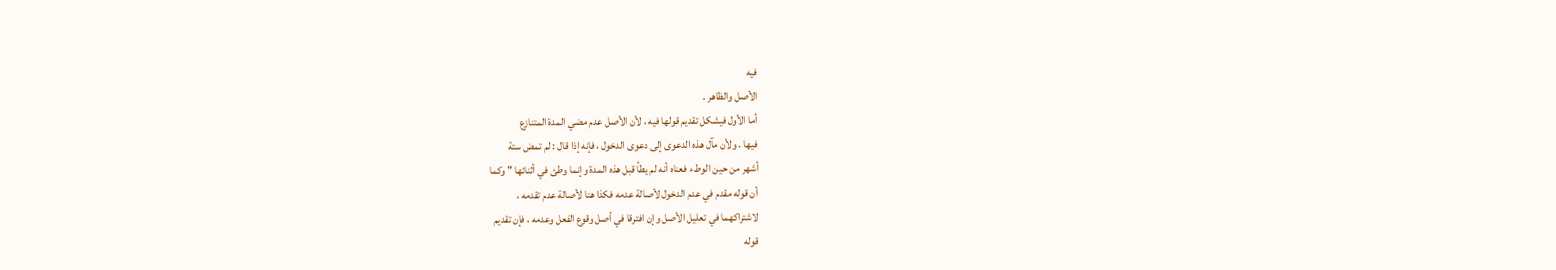فيه
الأصل والظاهر .
أما الأول فيشكل تقديم قولها فيه ، لأن الأصل عدم مضي المدة المتنازع
فيها . ولأن مآل هذه الدعوى إلى دعوى الدخول ، فإنه إذا قال : لم تمض ستة
أشهر من حين الوطء فعناه أنه لم يطأ قبل هذه المدة وإنما وطئ في أثنائها " وكما
أن قوله مقدم في عدم الدخول لأصالة عدمه فكذا هنا لأصالة عدم تقدمه ،
لاشتراكهما في تعليل الأصل وإن افترقا في أصل وقوع الفعل وعدمه ، فإن تقديم
قوله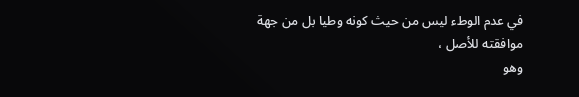في عدم الوطء ليس من حيث كونه وطيا بل من جهة موافقته للأصل ،
وهو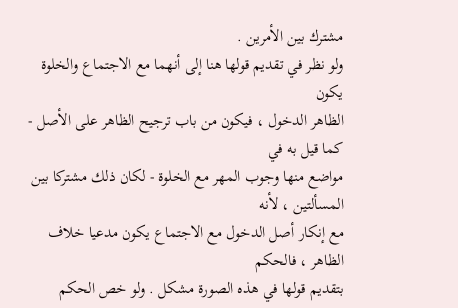مشترك بين الأمرين .
ولو نظر في تقديم قولها هنا إلى أنهما مع الاجتماع والخلوة يكون
الظاهر الدخول ، فيكون من باب ترجيح الظاهر على الأصل - كما قيل به في
مواضع منها وجوب المهر مع الخلوة - لكان ذلك مشتركا بين المسألتين ، لأنه
مع إنكار أصل الدخول مع الاجتماع يكون مدعيا خلاف الظاهر ، فالحكم
بتقديم قولها في هذه الصورة مشكل . ولو خص الحكم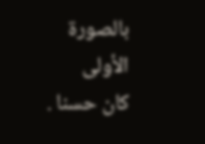بالصورة الأولى
كان حسنا .